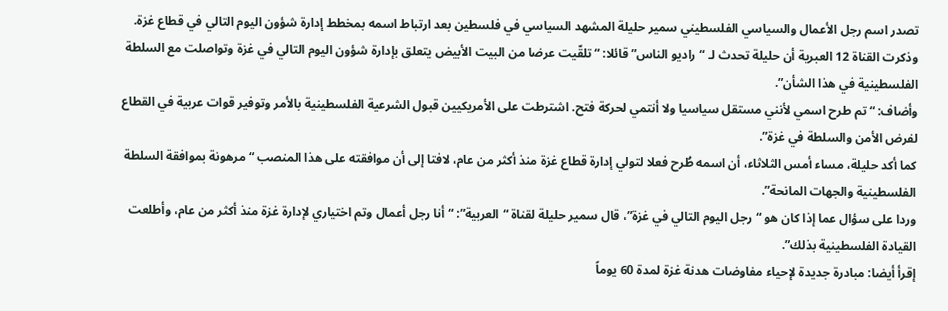تصدر اسم رجل الأعمال والسياسي الفلسطيني سمير حليلة المشهد السياسي في فلسطين بعد ارتباط اسمه بمخطط إدارة شؤون اليوم التالي في قطاع غزة.
وذكرت القناة 12 العبرية أن حليلة تحدث لـ “راديو الناس” قائلا: “تلقّيت عرضا من البيت الأبيض يتعلق بإدارة شؤون اليوم التالي في غزة وتواصلت مع السلطة الفلسطينية في هذا الشأن”.
وأضاف: “تم طرح اسمي لأنني مستقل سياسيا ولا أنتمي لحركة فتح. اشترطت على الأمريكيين قبول الشرعية الفلسطينية بالأمر وتوفير قوات عربية في القطاع لفرض الأمن والسلطة في غزة”.
كما أكد حليلة، مساء أمس الثلاثاء، أن اسمه طُرح فعلا لتولي إدارة قطاع غزة منذ أكثر من عام، لافتا إلى أن موافقته على هذا المنصب “مرهونة بموافقة السلطة الفلسطينية والجهات المانحة”.
وردا على سؤال عما إذا كان هو “رجل اليوم التالي في غزة”، قال سمير حليلة لقناة “العربية”: “أنا رجل أعمال وتم اختياري لإدارة غزة منذ أكثر من عام، وأطلعت القيادة الفلسطينية بذلك”.
إقرأ أيضا: مبادرة جديدة لإحياء مفاوضات هدنة غزة لمدة 60 يوماً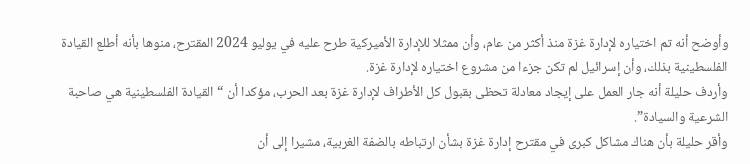وأوضح أنه تم اختياره لإدارة غزة منذ أكثر من عام، وأن ممثلا للإدارة الأميركية طرح عليه في يوليو 2024 المقترح، منوها بأنه أطلع القيادة الفلسطينية بذلك، وأن إسرائيل لم تكن جزءا من مشروع اختياره لإدارة غزة.
وأردف حليلة أنه جار العمل على إيجاد معادلة تحظى بقبول كل الأطراف لإدارة غزة بعد الحرب، مؤكدا أن “القيادة الفلسطينية هي صاحبة الشرعية والسيادة”.
وأقر حليلة بأن هناك مشاكل كبرى في مقترح إدارة غزة بشأن ارتباطه بالضفة الغربية، مشيرا إلى أن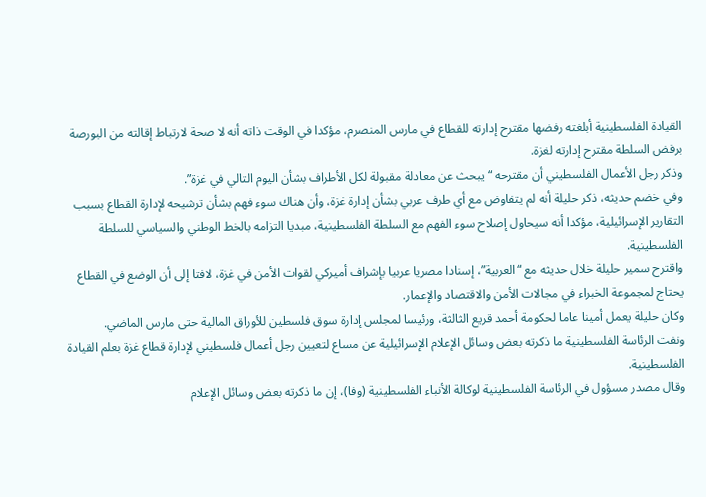القيادة الفلسطينية أبلغته رفضها مقترح إدارته للقطاع في مارس المنصرم، مؤكدا في الوقت ذاته أنه لا صحة لارتباط إقالته من البورصة برفض السلطة مقترح إدارته لغزة.
وذكر رجل الأعمال الفلسطيني أن مقترحه “يبحث عن معادلة مقبولة لكل الأطراف بشأن اليوم التالي في غزة”.
وفي خضم حديثه، ذكر حليلة أنه لم يتفاوض مع أي طرف عربي بشأن إدارة غزة، وأن هناك سوء فهم بشأن ترشيحه لإدارة القطاع بسبب التقارير الإسرائيلية، مؤكدا أنه سيحاول إصلاح سوء الفهم مع السلطة الفلسطينية، مبديا التزامه بالخط الوطني والسياسي للسلطة الفلسطينية.
واقترح سمير حليلة خلال حديثه مع “العربية”، إسنادا مصريا عربيا بإشراف أميركي لقوات الأمن في غزة، لافتا إلى أن الوضع في القطاع يحتاج لمجموعة الخبراء في مجالات الأمن والاقتصاد والإعمار.
وكان حليلة يعمل أمينا عاما لحكومة أحمد قريع الثالثة، ورئيسا لمجلس إدارة سوق فلسطين للأوراق المالية حتى مارس الماضي.
ونفت الرئاسة الفلسطينية ما ذكرته بعض وسائل الإعلام الإسرائيلية عن مساع لتعيين رجل أعمال فلسطيني لإدارة قطاع غزة بعلم القيادة الفلسطينية.
وقال مصدر مسؤول في الرئاسة الفلسطينية لوكالة الأنباء الفلسطينية (وفا)، إن ما ذكرته بعض وسائل الإعلام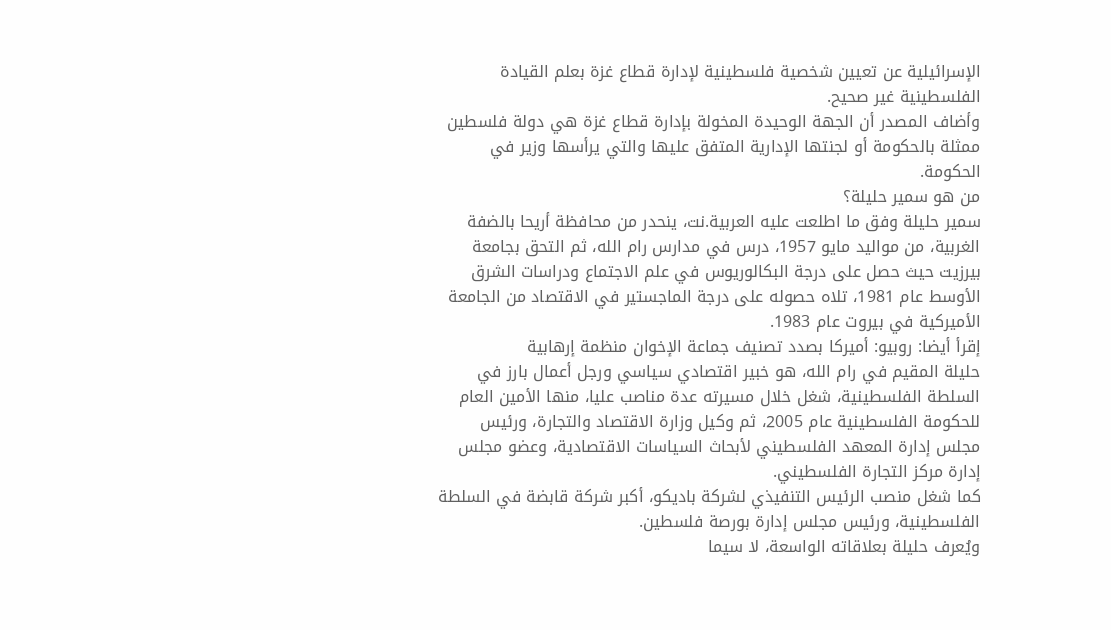الإسرائيلية عن تعيين شخصية فلسطينية لإدارة قطاع غزة بعلم القيادة الفلسطينية غير صحيح.
وأضاف المصدر أن الجهة الوحيدة المخولة بإدارة قطاع غزة هي دولة فلسطين ممثلة بالحكومة أو لجنتها الإدارية المتفق عليها والتي يرأسها وزير في الحكومة.
من هو سمير حليلة؟
سمير حليلة وفق ما اطلعت عليه العربية.نت، ينحدر من محافظة أريحا بالضفة الغربية، من مواليد مايو 1957، درس في مدارس رام الله، ثم التحق بجامعة بيرزيت حيث حصل على درجة البكالوريوس في علم الاجتماع ودراسات الشرق الأوسط عام 1981، تلاه حصوله على درجة الماجستير في الاقتصاد من الجامعة الأميركية في بيروت عام 1983.
إقرأ أيضا: روبيو: أميركا بصدد تصنيف جماعة الإخوان منظمة إرهابية
حليلة المقيم في رام الله، هو خبير اقتصادي سياسي ورجل أعمال بارز في السلطة الفلسطينية، شغل خلال مسيرته عدة مناصب عليا، منها الأمين العام للحكومة الفلسطينية عام 2005، ثم وكيل وزارة الاقتصاد والتجارة، ورئيس مجلس إدارة المعهد الفلسطيني لأبحاث السياسات الاقتصادية، وعضو مجلس إدارة مركز التجارة الفلسطيني.
كما شغل منصب الرئيس التنفيذي لشركة باديكو، أكبر شركة قابضة في السلطة الفلسطينية، ورئيس مجلس إدارة بورصة فلسطين.
ويُعرف حليلة بعلاقاته الواسعة، لا سيما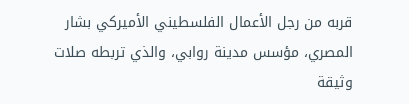قربه من رجل الأعمال الفلسطيني الأميركي بشار المصري، مؤسس مدينة روابي، والذي تربطه صلات وثيقة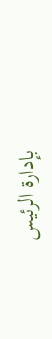بإدارة الرئيس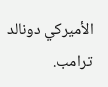الأميركي دونالد ترامب.